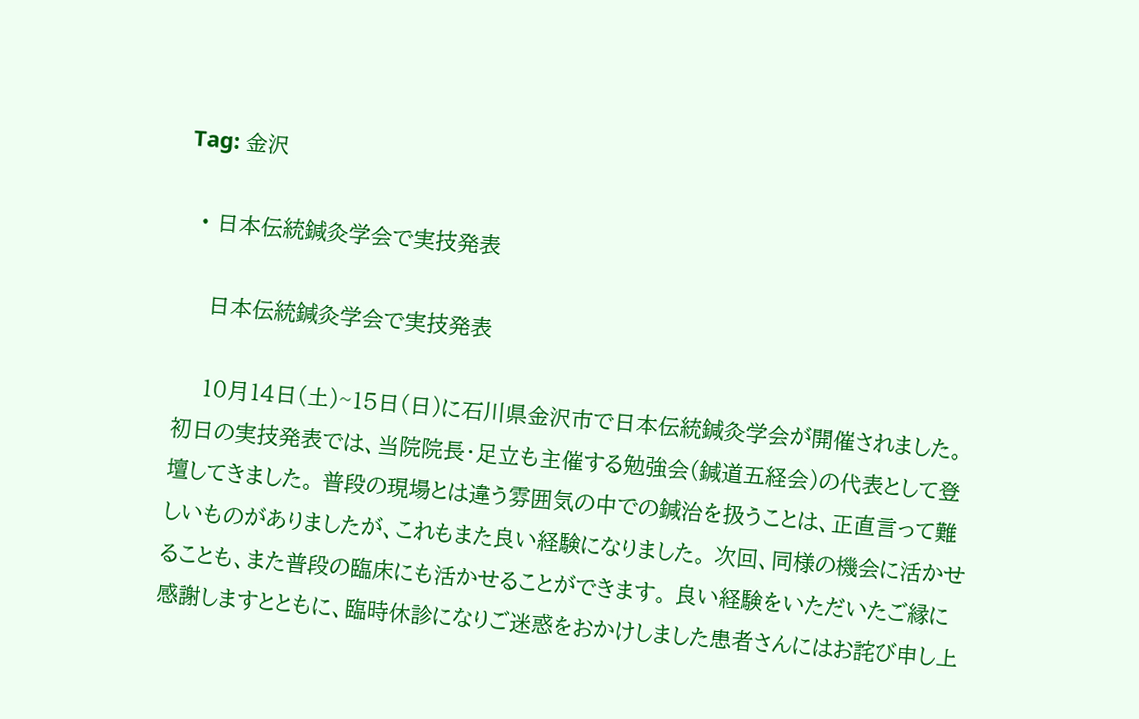Tag: 金沢

  • 日本伝統鍼灸学会で実技発表

    日本伝統鍼灸学会で実技発表

    10月14日(土)~15日(日)に石川県金沢市で日本伝統鍼灸学会が開催されました。 初日の実技発表では、当院院長・足立も主催する勉強会(鍼道五経会)の代表として登壇してきました。 普段の現場とは違う雰囲気の中での鍼治を扱うことは、正直言って難しいものがありましたが、これもまた良い経験になりました。 次回、同様の機会に活かせることも、また普段の臨床にも活かせることができます。 良い経験をいただいたご縁に感謝しますとともに、臨時休診になりご迷惑をおかけしました患者さんにはお詫び申し上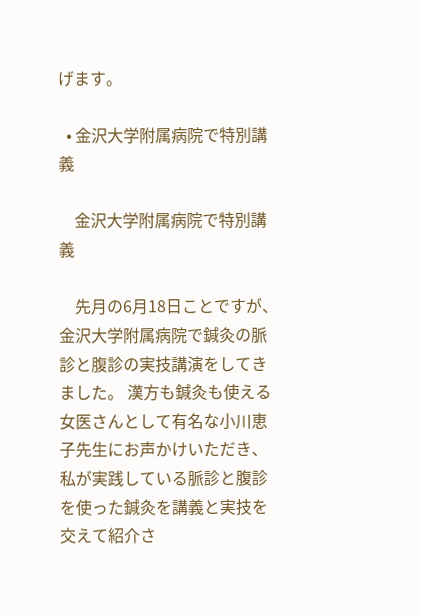げます。

  • 金沢大学附属病院で特別講義

    金沢大学附属病院で特別講義

    先月の6月18日ことですが、金沢大学附属病院で鍼灸の脈診と腹診の実技講演をしてきました。 漢方も鍼灸も使える女医さんとして有名な小川恵子先生にお声かけいただき、私が実践している脈診と腹診を使った鍼灸を講義と実技を交えて紹介さ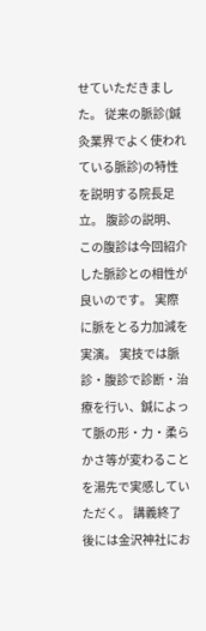せていただきました。 従来の脈診(鍼灸業界でよく使われている脈診)の特性を説明する院長足立。 腹診の説明、この腹診は今回紹介した脈診との相性が良いのです。 実際に脈をとる力加減を実演。 実技では脈診・腹診で診断・治療を行い、鍼によって脈の形・力・柔らかさ等が変わることを湯先で実感していただく。 講義終了後には金沢神社にお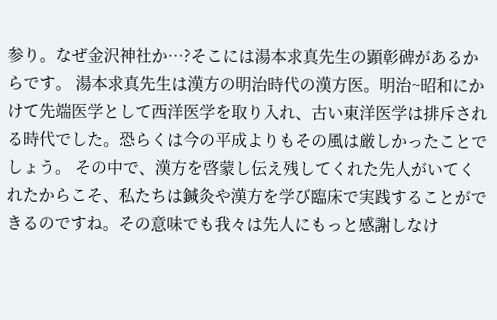参り。なぜ金沢神社か…?そこには湯本求真先生の顕彰碑があるからです。 湯本求真先生は漢方の明治時代の漢方医。明治~昭和にかけて先端医学として西洋医学を取り入れ、古い東洋医学は排斥される時代でした。恐らくは今の平成よりもその風は厳しかったことでしょう。 その中で、漢方を啓蒙し伝え残してくれた先人がいてくれたからこそ、私たちは鍼灸や漢方を学び臨床で実践することができるのですね。その意味でも我々は先人にもっと感謝しなけ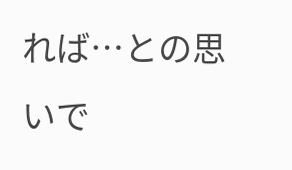れば…との思いで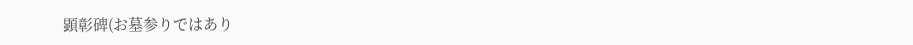顕彰碑(お墓参りではあり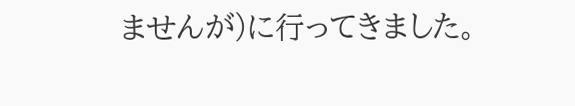ませんが)に行ってきました。